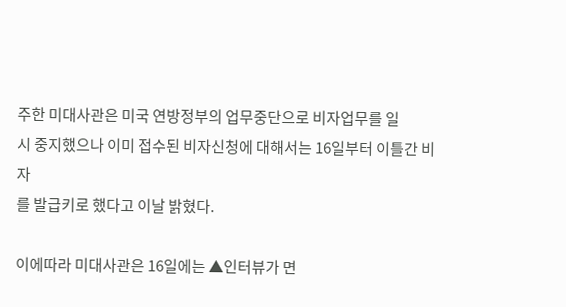주한 미대사관은 미국 연방정부의 업무중단으로 비자업무를 일
시 중지했으나 이미 접수된 비자신청에 대해서는 16일부터 이틀간 비자
를 발급키로 했다고 이날 밝혔다.

이에따라 미대사관은 16일에는 ▲인터뷰가 면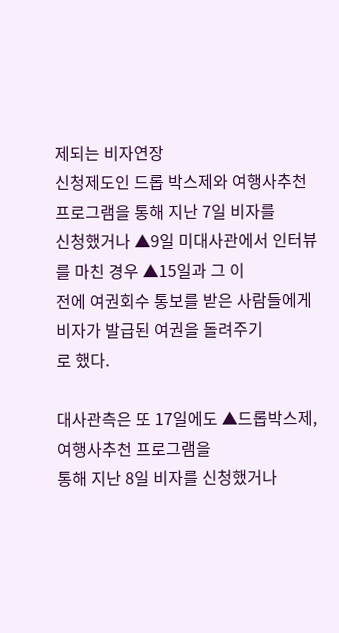제되는 비자연장
신청제도인 드롭 박스제와 여행사추천 프로그램을 통해 지난 7일 비자를
신청했거나 ▲9일 미대사관에서 인터뷰를 마친 경우 ▲15일과 그 이
전에 여권회수 통보를 받은 사람들에게 비자가 발급된 여권을 돌려주기
로 했다.

대사관측은 또 17일에도 ▲드롭박스제, 여행사추천 프로그램을
통해 지난 8일 비자를 신청했거나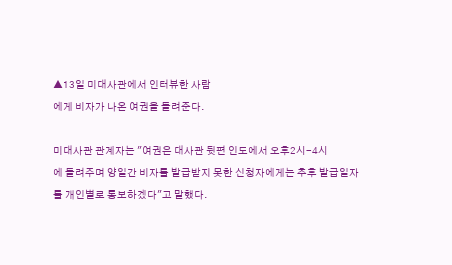▲13일 미대사관에서 인터뷰한 사람
에게 비자가 나온 여권을 돌려준다.

미대사관 관계자는 "여권은 대사관 뒷편 인도에서 오후2시-4시
에 돌려주며 양일간 비자를 발급받지 못한 신청자에게는 추후 발급일자
를 개인별로 통보하겠다"고 말했다.